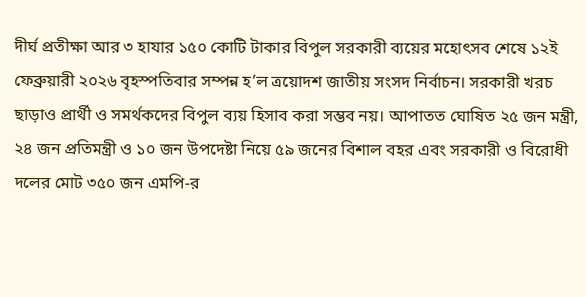দীর্ঘ প্রতীক্ষা আর ৩ হাযার ১৫০ কোটি টাকার বিপুল সরকারী ব্যয়ের মহোৎসব শেষে ১২ই ফেব্রুয়ারী ২০২৬ বৃহস্পতিবার সম্পন্ন হ’ল ত্রয়োদশ জাতীয় সংসদ নির্বাচন। সরকারী খরচ ছাড়াও প্রার্থী ও সমর্থকদের বিপুল ব্যয় হিসাব করা সম্ভব নয়। আপাতত ঘোষিত ২৫ জন মন্ত্রী, ২৪ জন প্রতিমন্ত্রী ও ১০ জন উপদেষ্টা নিয়ে ৫৯ জনের বিশাল বহর এবং সরকারী ও বিরোধী দলের মোট ৩৫০ জন এমপি-র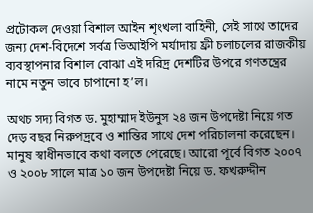প্রটোকল দেওয়া বিশাল আইন শৃংখলা বাহিনী, সেই সাথে তাদের জন্য দেশ-বিদেশে সর্বত্র ভিআইপি মর্যাদায় ফ্রী চলাচলের রাজকীয় ব্যবস্থাপনার বিশাল বোঝা এই দরিদ্র দেশটির উপরে গণতন্ত্রের নামে নতুন ভাবে চাপানো হ’ল।

অথচ সদ্য বিগত ড. মুহাম্মাদ ইউনুস ২৪ জন উপদেষ্টা নিয়ে গত দেড় বছর নিরুপদ্রবে ও শান্তির সাথে দেশ পরিচালনা করেছেন। মানুষ স্বাধীনভাবে কথা বলতে পেরেছে। আরো পূর্বে বিগত ২০০৭ ও ২০০৮ সালে মাত্র ১০ জন উপদেষ্টা নিয়ে ড. ফখরুদ্দীন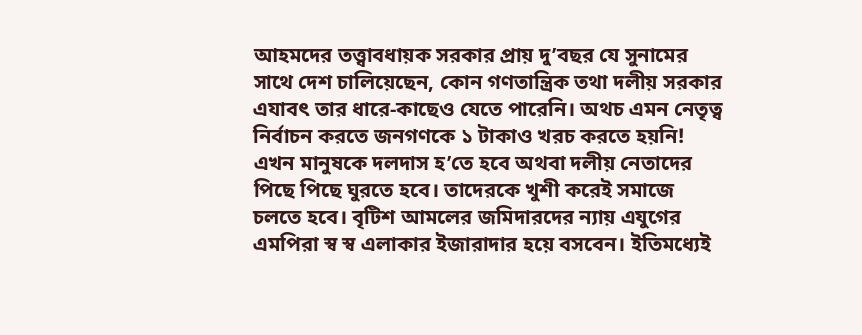আহমদের তত্ত্বাবধায়ক সরকার প্রায় দু’বছর যে সুনামের সাথে দেশ চালিয়েছেন, কোন গণতান্ত্রিক তথা দলীয় সরকার এযাবৎ তার ধারে-কাছেও যেতে পারেনি। অথচ এমন নেতৃত্ব নির্বাচন করতে জনগণকে ১ টাকাও খরচ করতে হয়নি! এখন মানুষকে দলদাস হ’তে হবে অথবা দলীয় নেতাদের পিছে পিছে ঘুরতে হবে। তাদেরকে খুশী করেই সমাজে চলতে হবে। বৃটিশ আমলের জমিদারদের ন্যায় এযুগের এমপিরা স্ব স্ব এলাকার ইজারাদার হয়ে বসবেন। ইতিমধ্যেই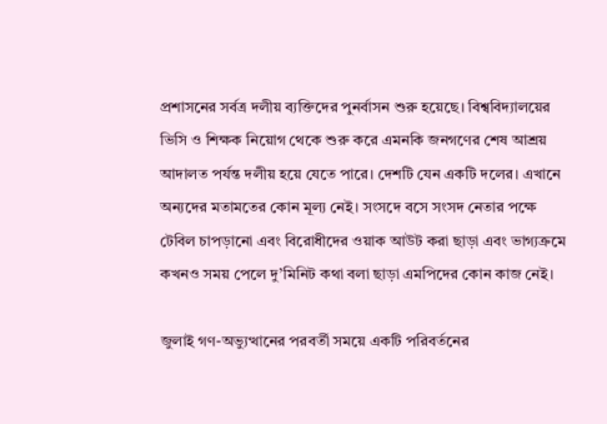প্রশাসনের সর্বত্র দলীয় ব্যক্তিদের পুনর্বাসন শুরু হয়েছে। বিশ্ববিদ্যালয়ের ভিসি ও শিক্ষক নিয়োগ থেকে শুরু করে এমনকি জনগণের শেষ আশ্রয় আদালত পর্যন্ত দলীয় হয়ে যেতে পারে। দেশটি যেন একটি দলের। এখানে অন্যদের মতামতের কোন মূল্য নেই। সংসদে বসে সংসদ নেতার পক্ষে টেবিল চাপড়ানো এবং বিরোধীদের ওয়াক আউট করা ছাড়া এবং ভাগ্যক্রমে কখনও সময় পেলে দু’মিনিট কথা বলা ছাড়া এমপিদের কোন কাজ নেই।

জুলাই গণ-অভ্যুত্থানের পরবর্তী সময়ে একটি পরিবর্তনের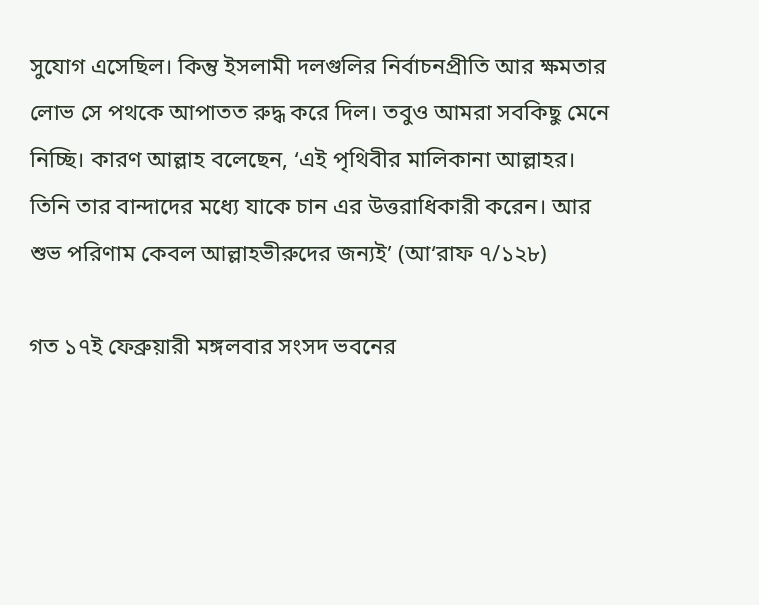সুযোগ এসেছিল। কিন্তু ইসলামী দলগুলির নির্বাচনপ্রীতি আর ক্ষমতার লোভ সে পথকে আপাতত রুদ্ধ করে দিল। তবুও আমরা সবকিছু মেনে নিচ্ছি। কারণ আল্লাহ বলেছেন, ‘এই পৃথিবীর মালিকানা আল্লাহর। তিনি তার বান্দাদের মধ্যে যাকে চান এর উত্তরাধিকারী করেন। আর শুভ পরিণাম কেবল আল্লাহভীরুদের জন্যই’ (আ‘রাফ ৭/১২৮)

গত ১৭ই ফেব্রুয়ারী মঙ্গলবার সংসদ ভবনের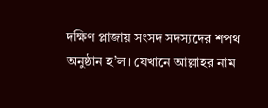দক্ষিণ প্লাজায় সংসদ সদস্যদের শপথ অনুষ্ঠান হ’ল। যেখানে আল্লাহর নাম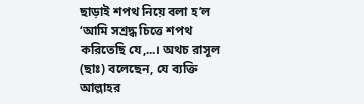ছাড়াই শপথ নিয়ে বলা হ’ল ‘আমি সশ্রদ্ধ চিত্তে শপথ করিতেছি যে,...। অথচ রাসূল (ছাঃ) বলেছেন, যে ব্যক্তি আল্লাহর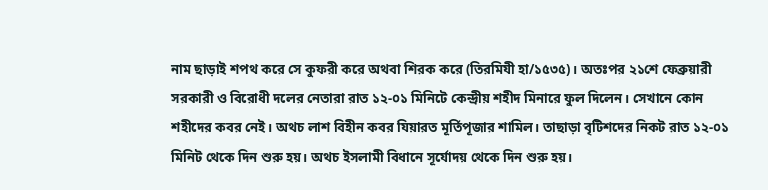নাম ছাড়াই শপথ করে সে কুফরী করে অথবা শিরক করে (তিরমিযী হা/১৫৩৫)। অতঃপর ২১শে ফেব্রুয়ারী সরকারী ও বিরোধী দলের নেতারা রাত ১২-০১ মিনিটে কেন্দ্রীয় শহীদ মিনারে ফুল দিলেন। সেখানে কোন শহীদের কবর নেই। অথচ লাশ বিহীন কবর যিয়ারত মূর্তিপূজার শামিল। তাছাড়া বৃটিশদের নিকট রাত ১২-০১ মিনিট থেকে দিন শুরু হয়। অথচ ইসলামী বিধানে সূর্যোদয় থেকে দিন শুরু হয়।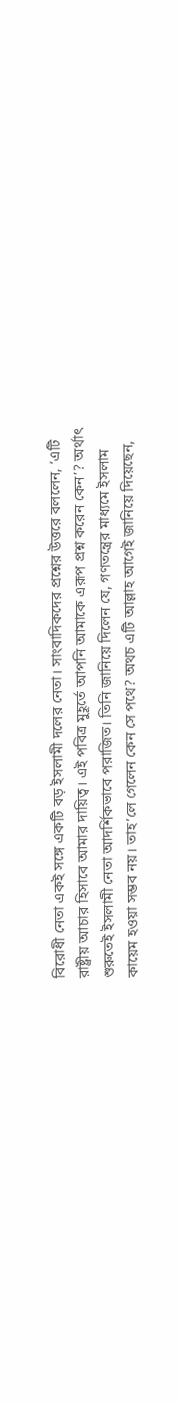বিরোধী নেতা একই সঙ্গে একটি বড় ইসলামী দলের নেতা। সাংবাদিকদের প্রশ্নের উত্তরে বললেন, ‘এটি রাষ্ট্রীয় আচার হিসাবে আমার দায়িত্ব। এই পবিত্র মুহূর্তে আপনি আমাকে এরূপ প্রশ্ন করেন কেন’? অর্থাৎ শুরুতেই ইসলামী নেতা আদর্শিকভাবে পরাজিত। তিনি জানিয়ে দিলেন যে, গণতন্ত্রের মাধ্যমে ইসলাম কায়েম হওয়া সম্ভব নয়। তাহ’লে গেলেন কেন সে পথে? অথচ এটি আল্লাহ আগেই জানিয়ে দিয়েছেন,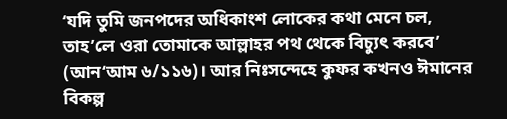‘যদি তুমি জনপদের অধিকাংশ লোকের কথা মেনে চল, তাহ’লে ওরা তোমাকে আল্লাহর পথ থেকে বিচ্যুৎ করবে’ (আন‘আম ৬/১১৬)। আর নিঃসন্দেহে কুফর কখনও ঈমানের বিকল্প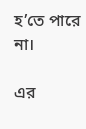হ’তে পারে না।

এর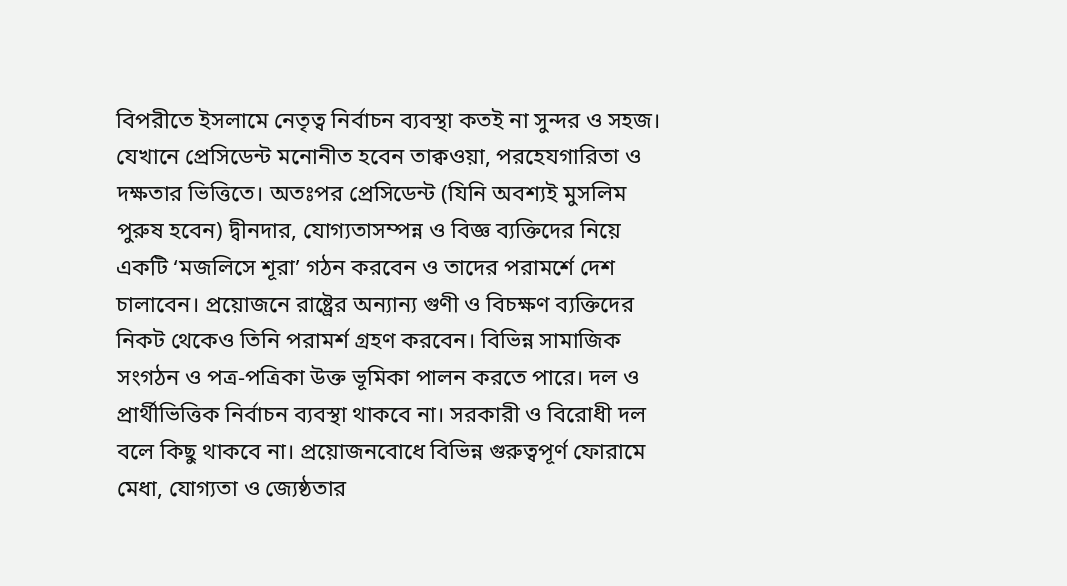বিপরীতে ইসলামে নেতৃত্ব নির্বাচন ব্যবস্থা কতই না সুন্দর ও সহজ। যেখানে প্রেসিডেন্ট মনোনীত হবেন তাক্বওয়া, পরহেযগারিতা ও দক্ষতার ভিত্তিতে। অতঃপর প্রেসিডেন্ট (যিনি অবশ্যই মুসলিম পুরুষ হবেন) দ্বীনদার, যোগ্যতাসম্পন্ন ও বিজ্ঞ ব্যক্তিদের নিয়ে একটি ‘মজলিসে শূরা’ গঠন করবেন ও তাদের পরামর্শে দেশ চালাবেন। প্রয়োজনে রাষ্ট্রের অন্যান্য গুণী ও বিচক্ষণ ব্যক্তিদের নিকট থেকেও তিনি পরামর্শ গ্রহণ করবেন। বিভিন্ন সামাজিক সংগঠন ও পত্র-পত্রিকা উক্ত ভূমিকা পালন করতে পারে। দল ও প্রার্থীভিত্তিক নির্বাচন ব্যবস্থা থাকবে না। সরকারী ও বিরোধী দল বলে কিছু থাকবে না। প্রয়োজনবোধে বিভিন্ন গুরুত্বপূর্ণ ফোরামে মেধা, যোগ্যতা ও জ্যেষ্ঠতার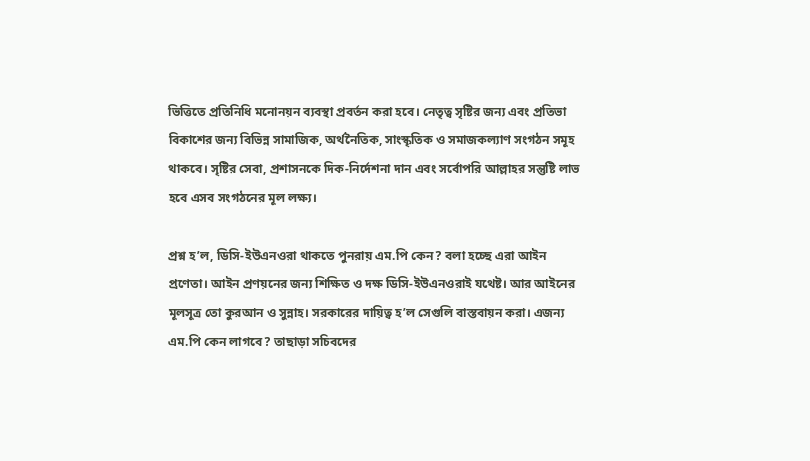ভিত্তিতে প্রতিনিধি মনোনয়ন ব্যবস্থা প্রবর্তন করা হবে। নেতৃত্ব সৃষ্টির জন্য এবং প্রতিভা বিকাশের জন্য বিভিন্ন সামাজিক, অর্থনৈতিক, সাংস্কৃতিক ও সমাজকল্যাণ সংগঠন সমূহ থাকবে। সৃষ্টির সেবা, প্রশাসনকে দিক-নির্দেশনা দান এবং সর্বোপরি আল্লাহর সন্তুষ্টি লাভ হবে এসব সংগঠনের মূল লক্ষ্য।

প্রশ্ন হ’ল, ডিসি-ইউএনওরা থাকতে পুনরায় এম.পি কেন? বলা হচ্ছে এরা আইন প্রণেতা। আইন প্রণয়নের জন্য শিক্ষিত ও দক্ষ ডিসি-ইউএনওরাই যথেষ্ট। আর আইনের মূলসূত্র তো কুরআন ও সুন্নাহ। সরকারের দায়িত্ব হ’ল সেগুলি বাস্তবায়ন করা। এজন্য এম.পি কেন লাগবে? তাছাড়া সচিবদের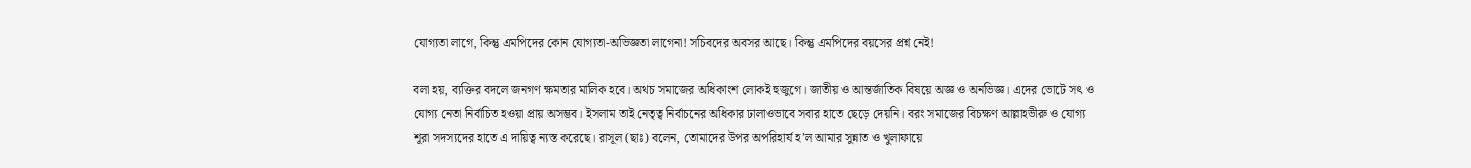যোগ্যতা লাগে, কিন্তু এমপিদের কোন যোগ্যতা-অভিজ্ঞতা লাগেনা! সচিবদের অবসর আছে। কিন্তু এমপিদের বয়সের প্রশ্ন নেই!

বলা হয়, ব্যক্তির বদলে জনগণ ক্ষমতার মালিক হবে। অথচ সমাজের অধিকাংশ লোকই হুজুগে। জাতীয় ও আন্তর্জাতিক বিষয়ে অজ্ঞ ও অনভিজ্ঞ। এদের ভোটে সৎ ও যোগ্য নেতা নির্বাচিত হওয়া প্রায় অসম্ভব। ইসলাম তাই নেতৃত্ব নির্বাচনের অধিকার ঢালাওভাবে সবার হাতে ছেড়ে দেয়নি। বরং সমাজের বিচক্ষণ আল্লাহভীরু ও যোগ্য শূরা সদস্যদের হাতে এ দায়িত্ব ন্যস্ত করেছে। রাসূল (ছাঃ) বলেন, তোমাদের উপর অপরিহার্য হ’ল আমার সুন্নাত ও খুলাফায়ে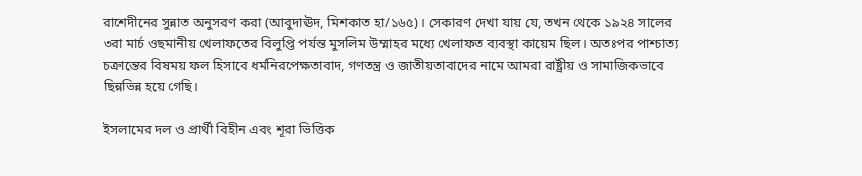রাশেদীনের সুন্নাত অনুসরণ করা (আবুদাঊদ, মিশকাত হা/১৬৫)। সেকারণ দেখা যায় যে, তখন থেকে ১৯২৪ সালের ৩রা মার্চ ওছমানীয় খেলাফতের বিলুপ্তি পর্যন্ত মুসলিম উম্মাহর মধ্যে খেলাফত ব্যবস্থা কায়েম ছিল। অতঃপর পাশ্চাত্য চক্রান্তের বিষময় ফল হিসাবে ধর্মনিরপেক্ষতাবাদ, গণতন্ত্র ও জাতীয়তাবাদের নামে আমরা রাষ্ট্রীয় ও সামাজিকভাবে ছিন্নভিন্ন হয়ে গেছি।

ইসলামের দল ও প্রার্থী বিহীন এবং শূরা ভিত্তিক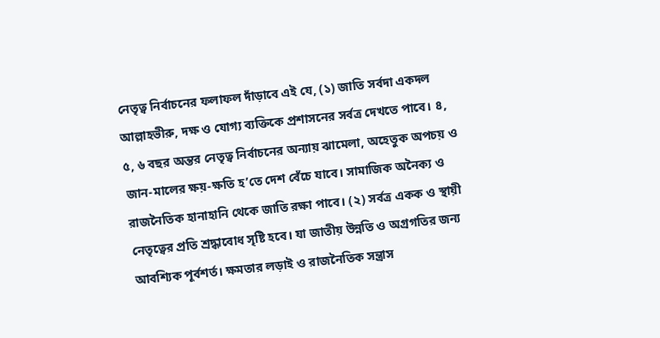নেতৃত্ব নির্বাচনের ফলাফল দাঁড়াবে এই যে, (১) জাতি সর্বদা একদল আল্লাহভীরু, দক্ষ ও যোগ্য ব্যক্তিকে প্রশাসনের সর্বত্র দেখতে পাবে। ৪, ৫, ৬ বছর অন্তর নেতৃত্ব নির্বাচনের অন্যায় ঝামেলা, অহেতুক অপচয় ও জান-মালের ক্ষয়-ক্ষতি হ’তে দেশ বেঁচে যাবে। সামাজিক অনৈক্য ও রাজনৈতিক হানাহানি থেকে জাতি রক্ষা পাবে। (২) সর্বত্র একক ও স্থায়ী নেতৃত্বের প্রতি শ্রদ্ধাবোধ সৃষ্টি হবে। যা জাতীয় উন্নতি ও অগ্রগতির জন্য আবশ্যিক পূর্বশর্ত। ক্ষমতার লড়াই ও রাজনৈতিক সন্ত্রাস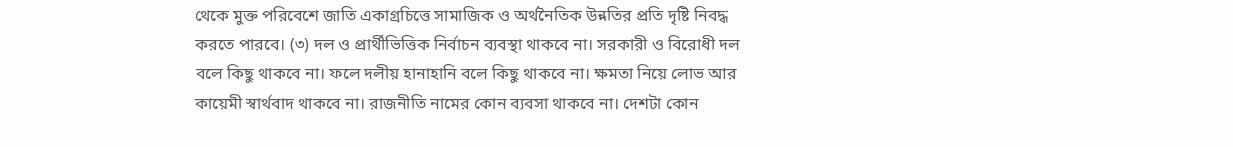থেকে মুক্ত পরিবেশে জাতি একাগ্রচিত্তে সামাজিক ও অর্থনৈতিক উন্নতির প্রতি দৃষ্টি নিবদ্ধ করতে পারবে। (৩) দল ও প্রার্থীভিত্তিক নির্বাচন ব্যবস্থা থাকবে না। সরকারী ও বিরোধী দল বলে কিছু থাকবে না। ফলে দলীয় হানাহানি বলে কিছু থাকবে না। ক্ষমতা নিয়ে লোভ আর কায়েমী স্বার্থবাদ থাকবে না। রাজনীতি নামের কোন ব্যবসা থাকবে না। দেশটা কোন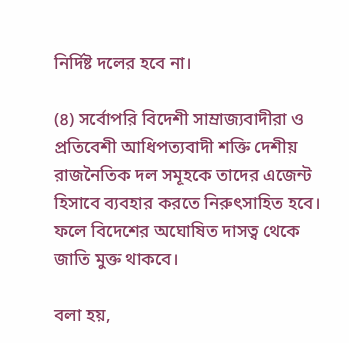নির্দিষ্ট দলের হবে না।

(৪) সর্বোপরি বিদেশী সাম্রাজ্যবাদীরা ও প্রতিবেশী আধিপত্যবাদী শক্তি দেশীয় রাজনৈতিক দল সমূহকে তাদের এজেন্ট হিসাবে ব্যবহার করতে নিরুৎসাহিত হবে। ফলে বিদেশের অঘোষিত দাসত্ব থেকে জাতি মুক্ত থাকবে।

বলা হয়,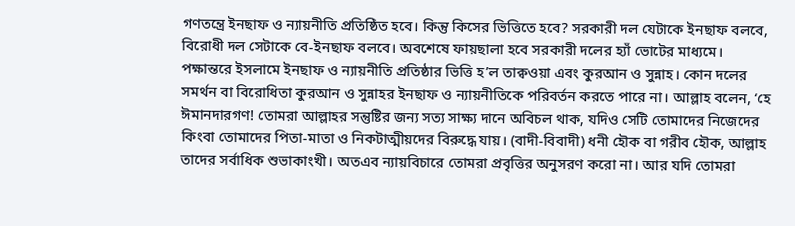গণতন্ত্রে ইনছাফ ও ন্যায়নীতি প্রতিষ্ঠিত হবে। কিন্তু কিসের ভিত্তিতে হবে? সরকারী দল যেটাকে ইনছাফ বলবে, বিরোধী দল সেটাকে বে-ইনছাফ বলবে। অবশেষে ফায়ছালা হবে সরকারী দলের হ্যাঁ ভোটের মাধ্যমে। পক্ষান্তরে ইসলামে ইনছাফ ও ন্যায়নীতি প্রতিষ্ঠার ভিত্তি হ’ল তাক্বওয়া এবং কুরআন ও সুন্নাহ। কোন দলের সমর্থন বা বিরোধিতা কুরআন ও সুন্নাহর ইনছাফ ও ন্যায়নীতিকে পরিবর্তন করতে পারে না। আল্লাহ বলেন, ‘হে ঈমানদারগণ! তোমরা আল্লাহর সন্তুষ্টির জন্য সত্য সাক্ষ্য দানে অবিচল থাক, যদিও সেটি তোমাদের নিজেদের কিংবা তোমাদের পিতা-মাতা ও নিকটাত্মীয়দের বিরুদ্ধে যায়। (বাদী-বিবাদী) ধনী হৌক বা গরীব হৌক, আল্লাহ তাদের সর্বাধিক শুভাকাংখী। অতএব ন্যায়বিচারে তোমরা প্রবৃত্তির অনুসরণ করো না। আর যদি তোমরা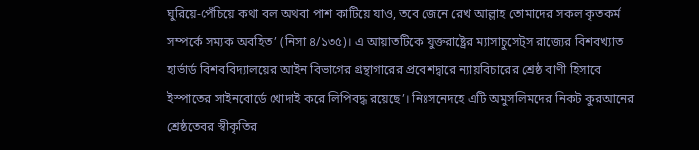ঘুরিয়ে-পেঁচিয়ে কথা বল অথবা পাশ কাটিয়ে যাও, তবে জেনে রেখ আল্লাহ তোমাদের সকল কৃতকর্ম সম্পর্কে সম্যক অবহিত’ (নিসা ৪/১৩৫)। এ আয়াতটিকে যুক্তরাষ্ট্রের ম্যাসাচুসেট্স রাজ্যের বিশবখ্যাত হার্ভার্ড বিশববিদ্যালয়ের আইন বিভাগের গ্রন্থাগারের প্রবেশদ্বারে ন্যায়বিচারের শ্রেষ্ঠ বাণী হিসাবে ইস্পাতের সাইনবোর্ডে খোদাই করে লিপিবদ্ধ রয়েছে’। নিঃসনেদহে এটি অমুসলিমদের নিকট কুরআনের শ্রেষ্ঠতেবর স্বীকৃতির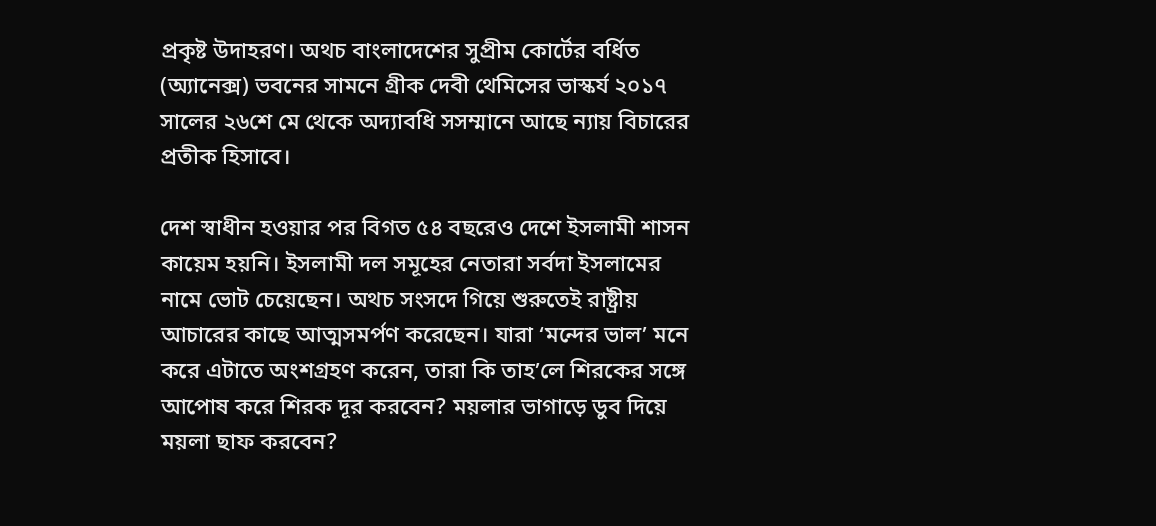প্রকৃষ্ট উদাহরণ। অথচ বাংলাদেশের সুপ্রীম কোর্টের বর্ধিত (অ্যানেক্স) ভবনের সামনে গ্রীক দেবী থেমিসের ভাস্কর্য ২০১৭ সালের ২৬শে মে থেকে অদ্যাবধি সসম্মানে আছে ন্যায় বিচারের প্রতীক হিসাবে।

দেশ স্বাধীন হওয়ার পর বিগত ৫৪ বছরেও দেশে ইসলামী শাসন কায়েম হয়নি। ইসলামী দল সমূহের নেতারা সর্বদা ইসলামের নামে ভোট চেয়েছেন। অথচ সংসদে গিয়ে শুরুতেই রাষ্ট্রীয় আচারের কাছে আত্মসমর্পণ করেছেন। যারা ‘মন্দের ভাল’ মনে করে এটাতে অংশগ্রহণ করেন, তারা কি তাহ’লে শিরকের সঙ্গে আপোষ করে শিরক দূর করবেন? ময়লার ভাগাড়ে ডুব দিয়ে ময়লা ছাফ করবেন?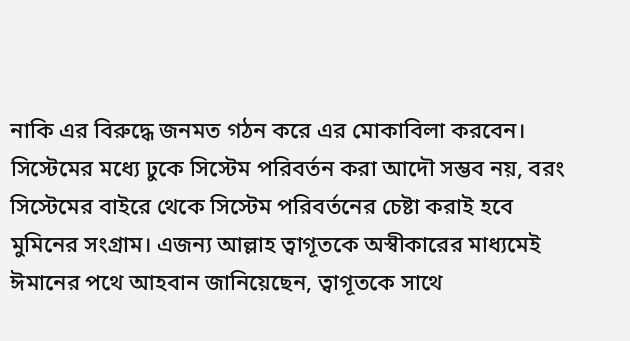নাকি এর বিরুদ্ধে জনমত গঠন করে এর মোকাবিলা করবেন। সিস্টেমের মধ্যে ঢুকে সিস্টেম পরিবর্তন করা আদৌ সম্ভব নয়, বরং সিস্টেমের বাইরে থেকে সিস্টেম পরিবর্তনের চেষ্টা করাই হবে মুমিনের সংগ্রাম। এজন্য আল্লাহ ত্বাগূতকে অস্বীকারের মাধ্যমেই ঈমানের পথে আহবান জানিয়েছেন, ত্বাগূতকে সাথে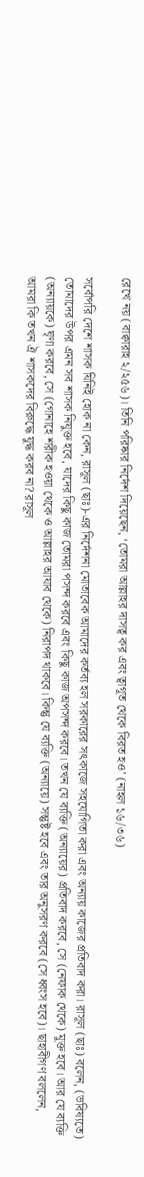রেখে নয় (বাক্বারাহ ২/২৫৬)। তিনি পরিষ্কার নির্দেশ দিয়েছেন, ‘তোমরা আল্লাহর দাসত্ব কর এবং ত্বাগূত থেকে বিরত হও’ (নাহল ১৬/৩৬)

সর্বোপরি দেশে শাসক যিনিই হোক না কেন, রাসূল (ছাঃ)-এর নির্দেশনা মোতাবেক আমাদের কর্তব্য হল সরকারের সৎকাজে সহযোগিতা করা এবং অন্যায় কাজের প্রতিবাদ করা। রাসূল (ছাঃ) বলেন, (ভবিষ্যতে) তোমাদের উপর এমন সব শাসক নিযুক্ত হবে, যাদের কিছু কাজ তোমরা পসন্দ করবে এবং কিছু কাজ অপসন্দ করবে। তখন যে ব্যক্তি (অন্যায়ের) প্রতিবাদ করবে, সে (নেফাক থেকে) মুক্ত হবে। আর যে ব্যক্তি (অন্যায়কে) ঘৃণা করবে, সে (গোনাহে শরীক হওয়া থেকে ও আল্লাহর আযাব থেকে) নিরাপদ থাকবে। কিন্তু যে ব্যক্তি (অন্যায়ে) সন্তুষ্ট হবে এবং তার অনুসরণ করবে (সে ধ্বংস হবে)। ছাহাবীগণ বললেন, আমরা কি তখন ঐ শাসকদের বিরুদ্ধে যুদ্ধ করব না? রাসূল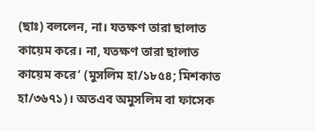(ছাঃ) বললেন, না। যতক্ষণ তারা ছালাত কায়েম করে। না, যতক্ষণ তারা ছালাত কায়েম করে’ (মুসলিম হা/১৮৫৪; মিশকাত হা/৩৬৭১)। অতএব অমুসলিম বা ফাসেক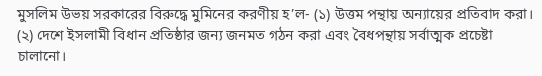মুসলিম উভয় সরকারের বিরুদ্ধে মুমিনের করণীয় হ’ল- (১) উত্তম পন্থায় অন্যায়ের প্রতিবাদ করা। (২) দেশে ইসলামী বিধান প্রতিষ্ঠার জন্য জনমত গঠন করা এবং বৈধপন্থায় সর্বাত্মক প্রচেষ্টা চালানো।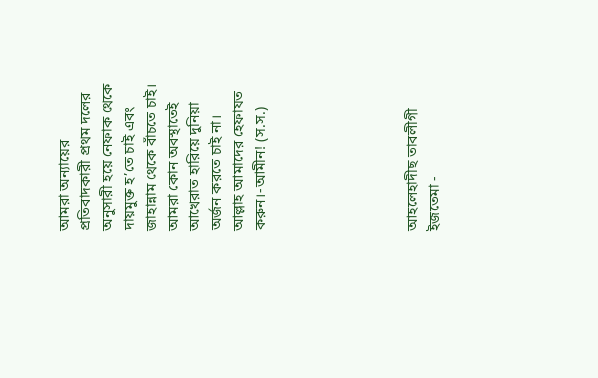আমরা অন্যায়ের প্রতিবাদকারী প্রথম দলের অনুসারী হয়ে নেফাক থেকে দায়মুক্ত হ’তে চাই এবং জাহান্নাম থেকে বাঁচতে চাই। আমরা কোন অবস্থাতেই আখেরাত হারিয়ে দুনিয়া অর্জন করতে চাই না। আল্লাহ আমাদের হেফাযত করুন।-আমীন! (স.স.)






আহলেহাদীছ তাবলীগী ইজতেমা -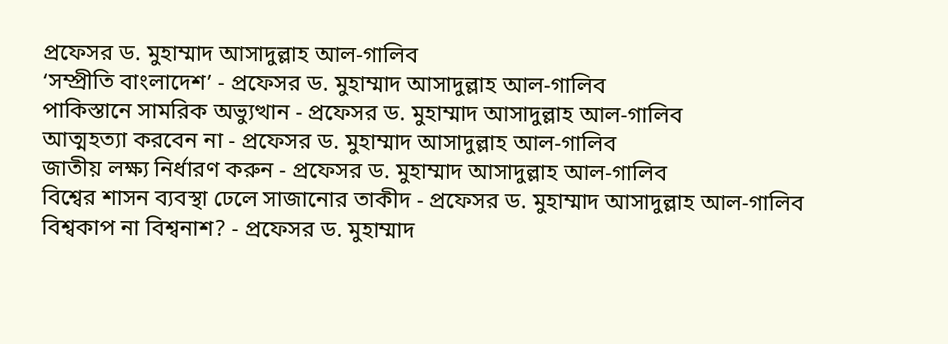প্রফেসর ড. মুহাম্মাদ আসাদুল্লাহ আল-গালিব
‘সম্প্রীতি বাংলাদেশ’ - প্রফেসর ড. মুহাম্মাদ আসাদুল্লাহ আল-গালিব
পাকিস্তানে সামরিক অভ্যুত্থান - প্রফেসর ড. মুহাম্মাদ আসাদুল্লাহ আল-গালিব
আত্মহত্যা করবেন না - প্রফেসর ড. মুহাম্মাদ আসাদুল্লাহ আল-গালিব
জাতীয় লক্ষ্য নির্ধারণ করুন - প্রফেসর ড. মুহাম্মাদ আসাদুল্লাহ আল-গালিব
বিশ্বের শাসন ব্যবস্থা ঢেলে সাজানোর তাকীদ - প্রফেসর ড. মুহাম্মাদ আসাদুল্লাহ আল-গালিব
বিশ্বকাপ না বিশ্বনাশ? - প্রফেসর ড. মুহাম্মাদ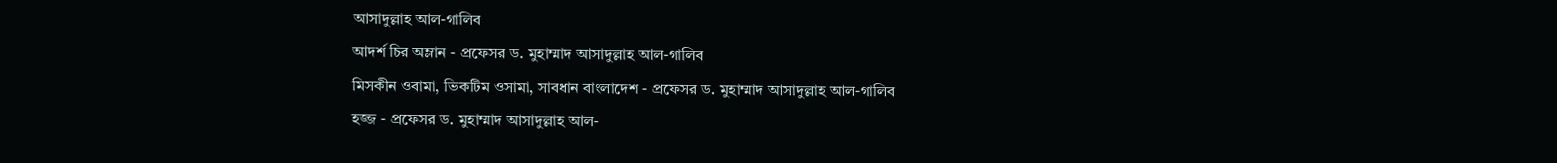আসাদুল্লাহ আল-গালিব
আদর্শ চির অম্লান - প্রফেসর ড. মুহাম্মাদ আসাদুল্লাহ আল-গালিব
মিসকীন ওবামা, ভিকটিম ওসামা, সাবধান বাংলাদেশ - প্রফেসর ড. মুহাম্মাদ আসাদুল্লাহ আল-গালিব
হজ্জ - প্রফেসর ড. মুহাম্মাদ আসাদুল্লাহ আল-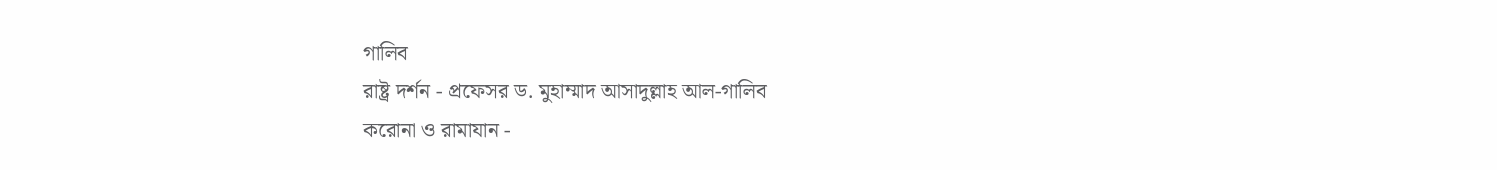গালিব
রাষ্ট্র দর্শন - প্রফেসর ড. মুহাম্মাদ আসাদুল্লাহ আল-গালিব
করোনা ও রামাযান -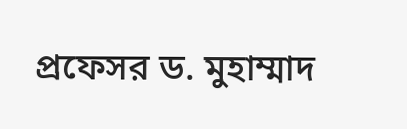প্রফেসর ড. মুহাম্মাদ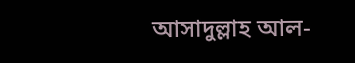আসাদুল্লাহ আল-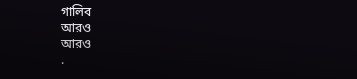গালিব
আরও
আরও
.